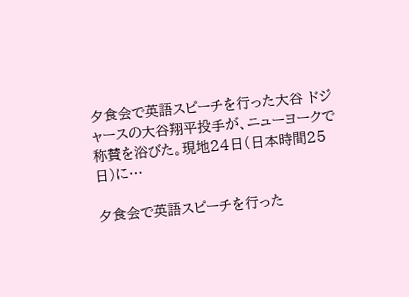夕食会で英語スピーチを行った大谷 ドジャースの大谷翔平投手が、ニューヨークで称賛を浴びた。現地24日(日本時間25日)に…

夕食会で英語スピーチを行った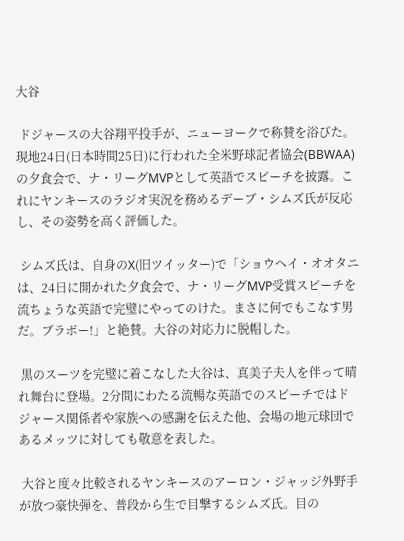大谷

 ドジャースの大谷翔平投手が、ニューヨークで称賛を浴びた。現地24日(日本時間25日)に行われた全米野球記者協会(BBWAA)の夕食会で、ナ・リーグMVPとして英語でスピーチを披露。これにヤンキースのラジオ実況を務めるデーブ・シムズ氏が反応し、その姿勢を高く評価した。

 シムズ氏は、自身のX(旧ツイッター)で「ショウヘイ・オオタニは、24日に開かれた夕食会で、ナ・リーグMVP受賞スピーチを流ちょうな英語で完璧にやってのけた。まさに何でもこなす男だ。ブラボー!」と絶賛。大谷の対応力に脱帽した。

 黒のスーツを完璧に着こなした大谷は、真美子夫人を伴って晴れ舞台に登場。2分間にわたる流暢な英語でのスピーチではドジャース関係者や家族への感謝を伝えた他、会場の地元球団であるメッツに対しても敬意を表した。

 大谷と度々比較されるヤンキースのアーロン・ジャッジ外野手が放つ豪快弾を、普段から生で目撃するシムズ氏。目の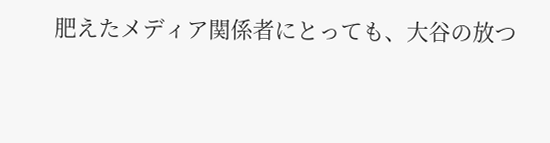肥えたメディア関係者にとっても、大谷の放つ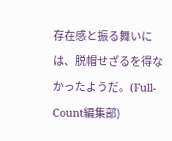存在感と振る舞いには、脱帽せざるを得なかったようだ。(Full-Count編集部)